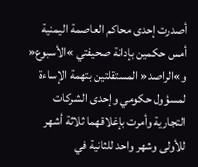أصدرت إحدى محاكم العاصمة اليمنية أمس حكمين بإدانة صحيفتي »الأسبوع« و»الراصد« المستقلتين بتهمة الإساءة لمسؤول حكومي وإحدى الشركات التجارية وأمرت بإغلاقهما ثلاثة أشهر للأولى وشهر واحد للثانية في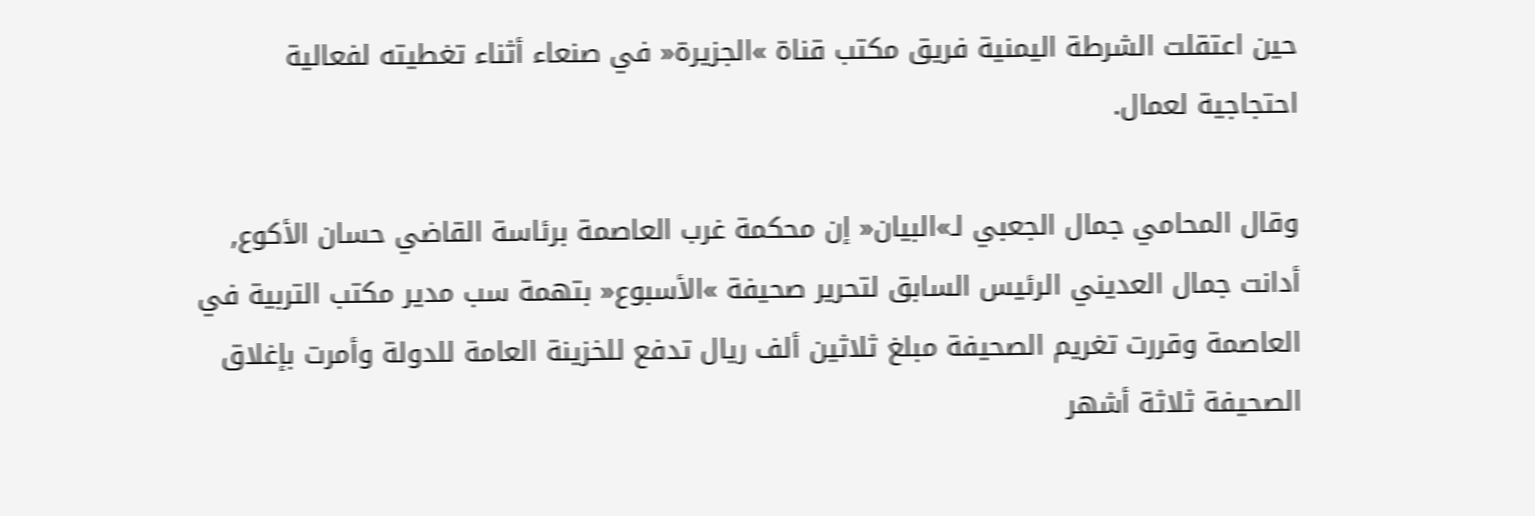حين اعتقلت الشرطة اليمنية فريق مكتب قناة »الجزيرة« في صنعاء أثناء تغطيته لفعالية احتجاجية لعمال.

وقال المحامي جمال الجعبي لـ»البيان« إن محكمة غرب العاصمة برئاسة القاضي حسان الأكوع, أدانت جمال العديني الرئيس السابق لتحرير صحيفة »الأسبوع« بتهمة سب مدير مكتب التربية في العاصمة وقررت تغريم الصحيفة مبلغ ثلاثين ألف ريال تدفع للخزينة العامة للدولة وأمرت بإغلاق الصحيفة ثلاثة أشهر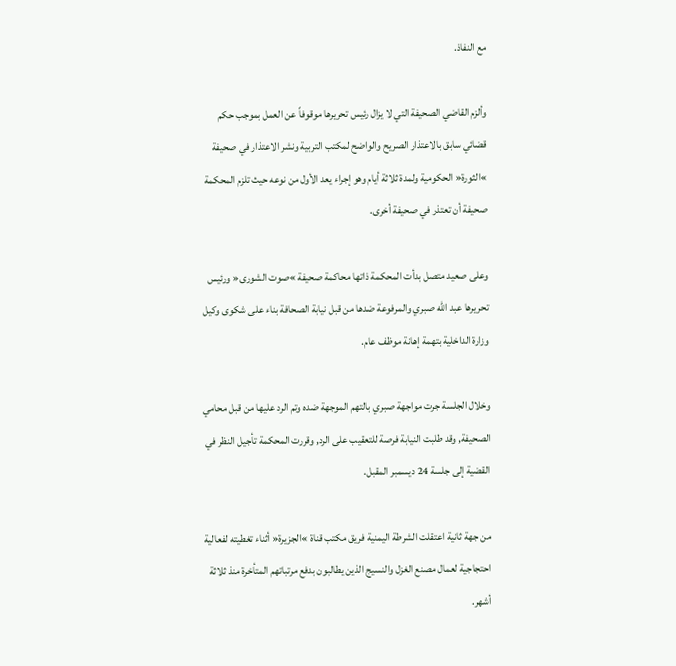مع النفاذ.

وألزم القاضي الصحيفة التي لا يزال رئيس تحريرها موقوفاً عن العمل بموجب حكم قضائي سابق بالاعتذار الصريح والواضح لمكتب التربية ونشر الاعتذار في صحيفة »الثورة« الحكومية ولمدة ثلاثة أيام وهو إجراء يعد الأول من نوعه حيث تلزم المحكمة صحيفة أن تعتذر في صحيفة أخرى.

وعلى صعيد متصل بدأت المحكمة ذاتها محاكمة صحيفة »صوت الشورى« ورئيس تحريرها عبد الله صبري والمرفوعة ضدها من قبل نيابة الصحافة بناء على شكوى وكيل وزارة الداخلية بتهمة إهانة موظف عام.

وخلال الجلسة جرت مواجهة صبري بالتهم الموجهة ضده وتم الرد عليها من قبل محامي الصحيفة, وقد طلبت النيابة فرصة للتعقيب على الرد, وقررت المحكمة تأجيل النظر في القضية إلى جلسة 24 ديسمبر المقبل.

من جهة ثانية اعتقلت الشرطة اليمنية فريق مكتب قناة »الجزيرة« أثناء تغطيته لفعالية احتجاجية لعمال مصنع الغزل والنسيج الذين يطالبون بدفع مرتباتهم المتأخرة منذ ثلاثة أشهر.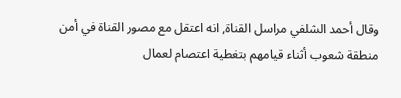وقال أحمد الشلفي مراسل القناة, انه اعتقل مع مصور القناة في أمن منطقة شعوب أثناء قيامهم بتغطية اعتصام لعمال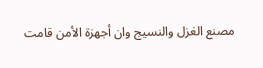مصنع الغزل والنسيج وان أجهزة الأمن قامت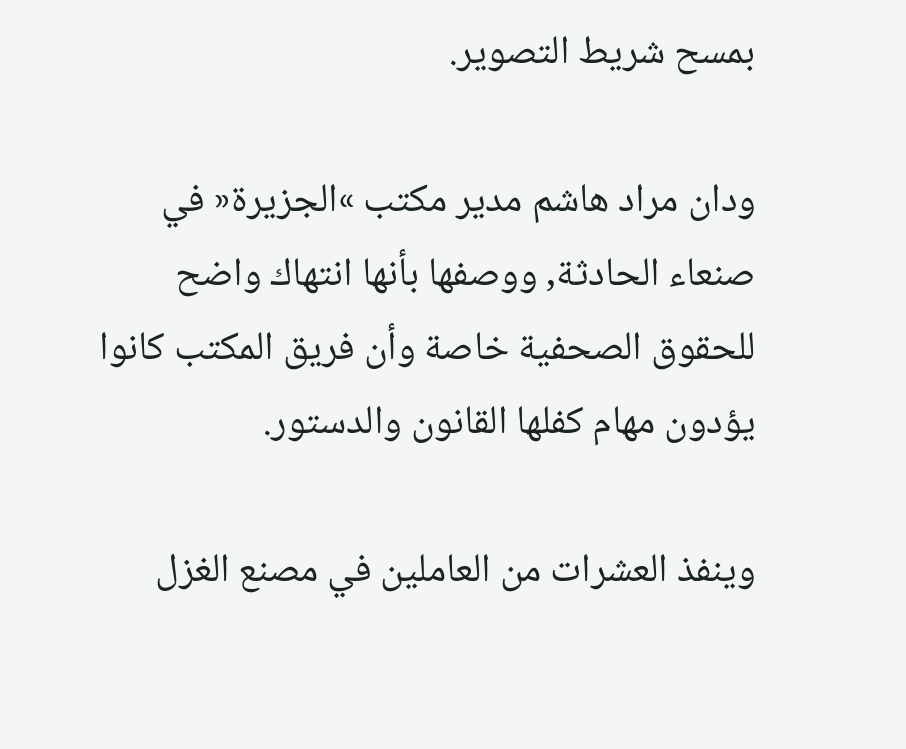بمسح شريط التصوير.

ودان مراد هاشم مدير مكتب »الجزيرة« في صنعاء الحادثة, ووصفها بأنها انتهاك واضح للحقوق الصحفية خاصة وأن فريق المكتب كانوا يؤدون مهام كفلها القانون والدستور.

وينفذ العشرات من العاملين في مصنع الغزل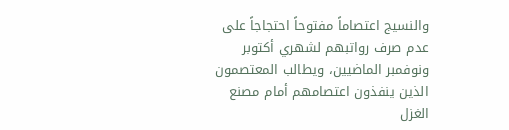والنسيج اعتصاماً مفتوحاً احتجاجاً على عدم صرف رواتبهم لشهري أكتوبر ونوفمبر الماضيين، ويطالب المعتصمون الذين ينفذون اعتصامهم أمام مصنع الغزل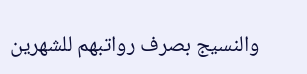والنسيج بصرف رواتبهم للشهرين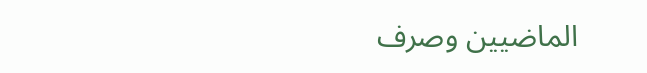الماضيين وصرف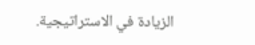الزيادة في الاستراتيجية.